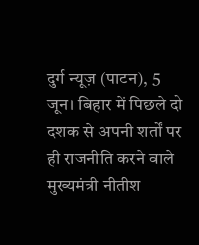दुर्ग न्यूज़ (पाटन), 5 जून। बिहार में पिछले दो दशक से अपनी शर्तों पर ही राजनीति करने वाले मुख्यमंत्री नीतीश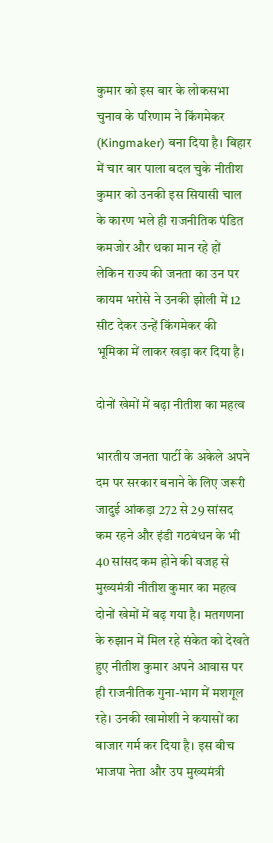कुमार को इस बार के लोकसभा चुनाव के परिणाम ने किंगमेकर (Kingmaker) बना दिया है। बिहार में चार बार पाला बदल चुके नीतीश कुमार को उनकी इस सियासी चाल के कारण भले ही राजनीतिक पंडित कमजोर और थका मान रहे हों लेकिन राज्य की जनता का उन पर कायम भरोसे ने उनकी झोली में 12 सीट देकर उन्हें किंगमेकर की भूमिका में लाकर खड़ा कर दिया है।

दोनों खेमों में बढ़ा नीतीश का महत्व

भारतीय जनता पार्टी के अकेले अपने दम पर सरकार बनाने के लिए जरूरी जादुई आंकड़ा 272 से 29 सांसद कम रहने और इंडी गठबंधन के भी 40 सांसद कम होने की वजह से मुख्यमंत्री नीतीश कुमार का महत्व दोनों खेमों में बढ़ गया है। मतगणना के रुझान में मिल रहे संकेत को देखते हुए नीतीश कुमार अपने आवास पर ही राजनीतिक गुना-भाग में मशगूल रहे। उनकी खामोशी ने कयासों का बाजार गर्म कर दिया है। इस बीच भाजपा नेता और उप मुख्यमंत्री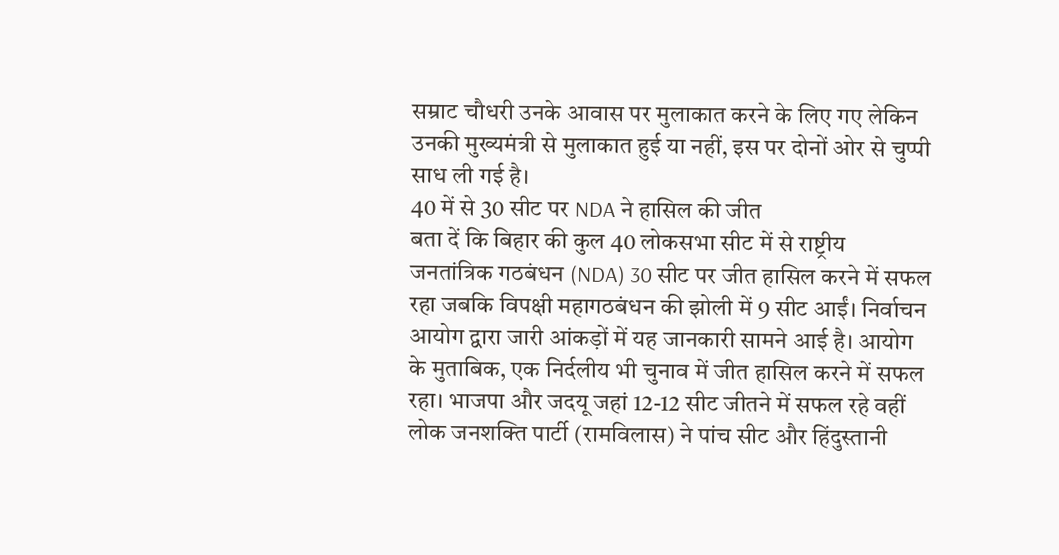सम्राट चौधरी उनके आवास पर मुलाकात करने के लिए गए लेकिन उनकी मुख्यमंत्री से मुलाकात हुई या नहीं, इस पर दोनों ओर से चुप्पी साध ली गई है।
40 में से 30 सीट पर NDA ने हासिल की जीत
बता दें कि बिहार की कुल 40 लोकसभा सीट में से राष्ट्रीय जनतांत्रिक गठबंधन (NDA) 30 सीट पर जीत हासिल करने में सफल रहा जबकि विपक्षी महागठबंधन की झोली में 9 सीट आईं। निर्वाचन आयोग द्वारा जारी आंकड़ों में यह जानकारी सामने आई है। आयोग के मुताबिक, एक निर्दलीय भी चुनाव में जीत हासिल करने में सफल रहा। भाजपा और जदयू जहां 12-12 सीट जीतने में सफल रहे वहीं लोक जनशक्ति पार्टी (रामविलास) ने पांच सीट और हिंदुस्तानी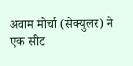अवाम मोर्चा (सेक्युलर) ने एक सीट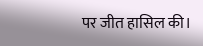पर जीत हासिल की।